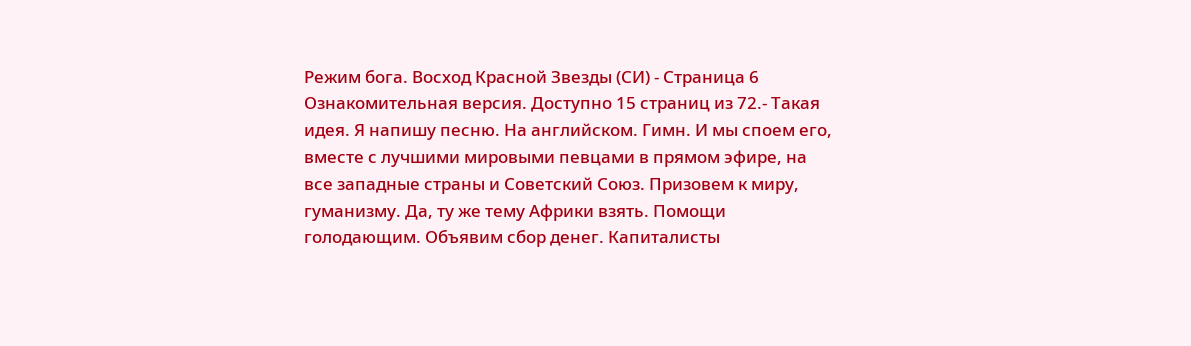Режим бога. Восход Красной Звезды (СИ) - Страница 6
Ознакомительная версия. Доступно 15 страниц из 72.- Такая идея. Я напишу песню. На английском. Гимн. И мы споем его, вместе с лучшими мировыми певцами в прямом эфире, на все западные страны и Советский Союз. Призовем к миру, гуманизму. Да, ту же тему Африки взять. Помощи голодающим. Объявим сбор денег. Капиталисты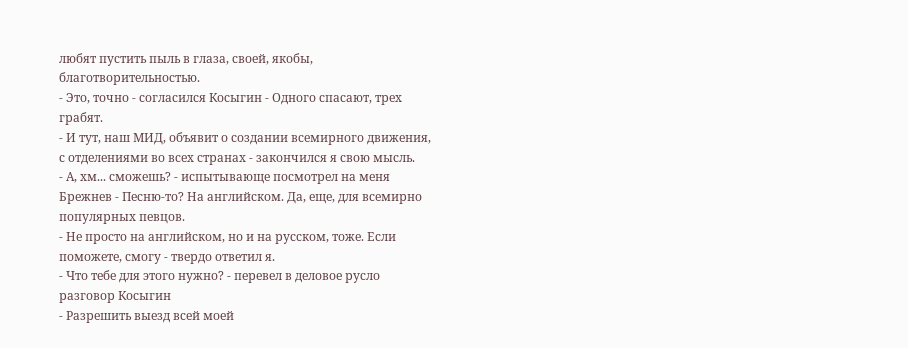любят пустить пыль в глаза, своей, якобы, благотворительностью.
- Это, точно - согласился Косыгин - Одного спасают, трех грабят.
- И тут, наш МИД, объявит о создании всемирного движения, с отделениями во всех странах - закончился я свою мысль.
- А, хм... сможешь? - испытывающе посмотрел на меня Брежнев - Песню-то? На английском. Да, еще, для всемирно популярных певцов.
- Не просто на английском, но и на русском, тоже. Если поможете, смогу - твердо ответил я.
- Что тебе для этого нужно? - перевел в деловое русло разговор Косыгин
- Разрешить выезд всей моей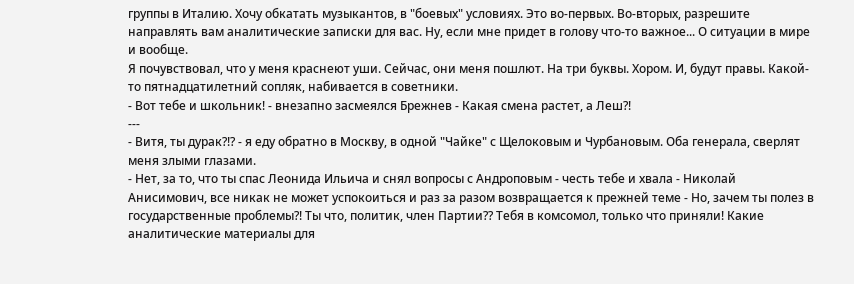группы в Италию. Хочу обкатать музыкантов, в "боевых" условиях. Это во-первых. Во-вторых, разрешите направлять вам аналитические записки для вас. Ну, если мне придет в голову что-то важное... О ситуации в мире и вообще.
Я почувствовал, что у меня краснеют уши. Сейчас, они меня пошлют. На три буквы. Хором. И, будут правы. Какой-то пятнадцатилетний сопляк, набивается в советники.
- Вот тебе и школьник! - внезапно засмеялся Брежнев - Какая смена растет, а Леш?!
---
- Витя, ты дурак?!? - я еду обратно в Москву, в одной "Чайке" с Щелоковым и Чурбановым. Оба генерала, сверлят меня злыми глазами.
- Нет, за то, что ты спас Леонида Ильича и снял вопросы с Андроповым - честь тебе и хвала - Николай Анисимович, все никак не может успокоиться и раз за разом возвращается к прежней теме - Но, зачем ты полез в государственные проблемы?! Ты что, политик, член Партии?? Тебя в комсомол, только что приняли! Какие аналитические материалы для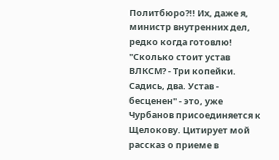Политбюро?!! Их, даже я, министр внутренних дел, редко когда готовлю!
"Сколько стоит устав ВЛКСМ? - Три копейки. Садись, два. Устав - бесценен" - это, уже Чурбанов присоединяется к Щелокову. Цитирует мой рассказ о приеме в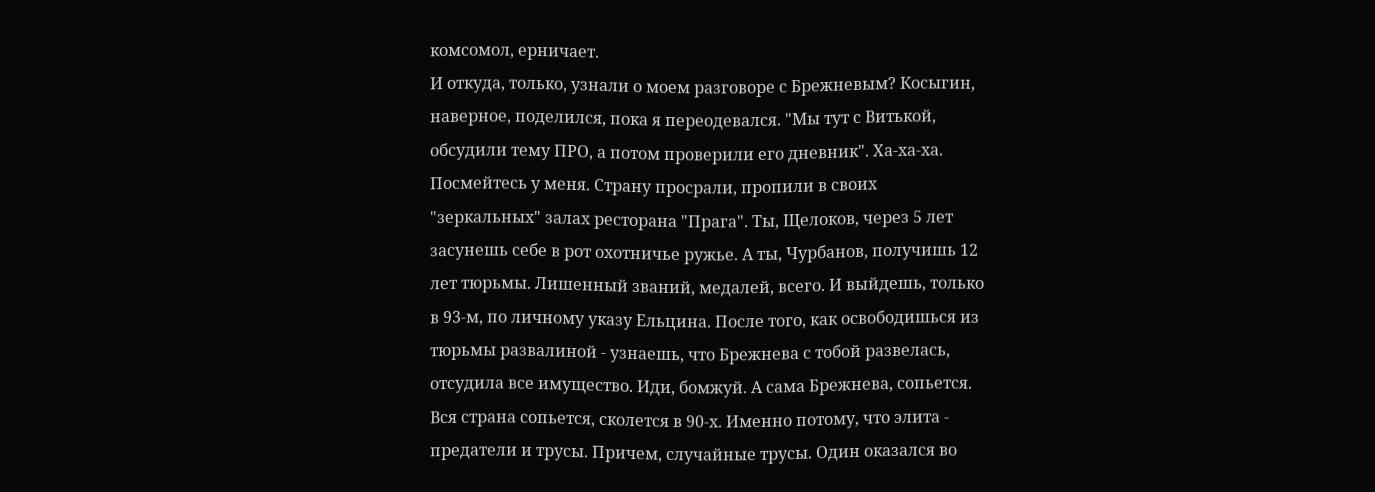комсомол, ерничает.
И откуда, только, узнали о моем разговоре с Брежневым? Косыгин, наверное, поделился, пока я переодевался. "Мы тут с Витькой, обсудили тему ПРО, а потом проверили его дневник". Ха-ха-ха.
Посмейтесь у меня. Страну просрали, пропили в своих "зеркальных" залах ресторана "Прага". Ты, Щелоков, через 5 лет засунешь себе в рот охотничье ружье. А ты, Чурбанов, получишь 12 лет тюрьмы. Лишенный званий, медалей, всего. И выйдешь, только в 93-м, по личному указу Ельцина. После того, как освободишься из тюрьмы развалиной - узнаешь, что Брежнева с тобой развелась, отсудила все имущество. Иди, бомжуй. А сама Брежнева, сопьется. Вся страна сопьется, сколется в 90-х. Именно потому, что элита - предатели и трусы. Причем, случайные трусы. Один оказался во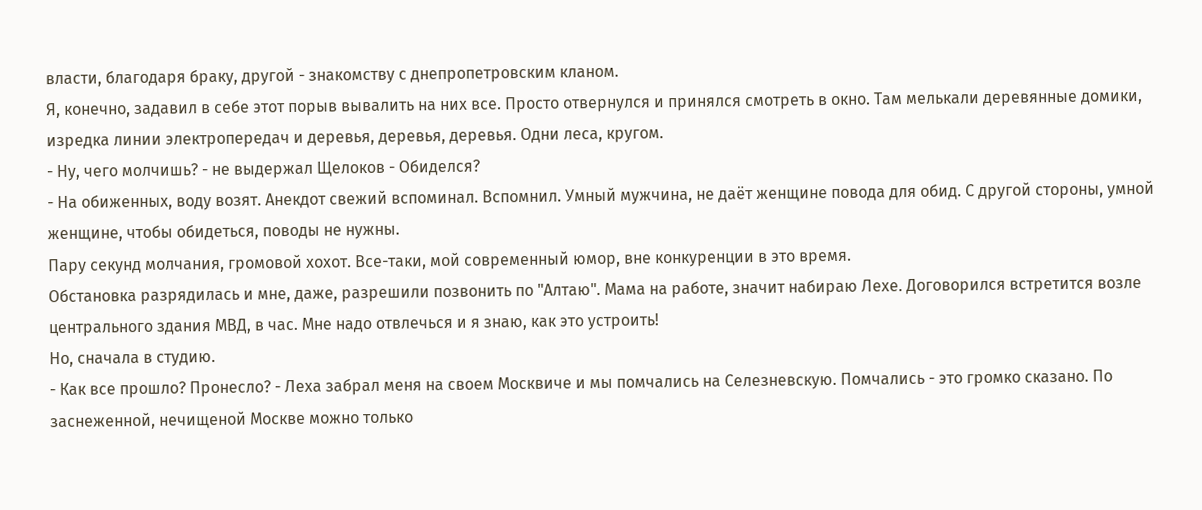власти, благодаря браку, другой - знакомству с днепропетровским кланом.
Я, конечно, задавил в себе этот порыв вывалить на них все. Просто отвернулся и принялся смотреть в окно. Там мелькали деревянные домики, изредка линии электропередач и деревья, деревья, деревья. Одни леса, кругом.
- Ну, чего молчишь? - не выдержал Щелоков - Обиделся?
- На обиженных, воду возят. Анекдот свежий вспоминал. Вспомнил. Умный мужчина, не даёт женщине повода для обид. С другой стороны, умной женщине, чтобы обидеться, поводы не нужны.
Пару секунд молчания, громовой хохот. Все-таки, мой современный юмор, вне конкуренции в это время.
Обстановка разрядилась и мне, даже, разрешили позвонить по "Алтаю". Мама на работе, значит набираю Лехе. Договорился встретится возле центрального здания МВД, в час. Мне надо отвлечься и я знаю, как это устроить!
Но, сначала в студию.
- Как все прошло? Пронесло? - Леха забрал меня на своем Москвиче и мы помчались на Селезневскую. Помчались - это громко сказано. По заснеженной, нечищеной Москве можно только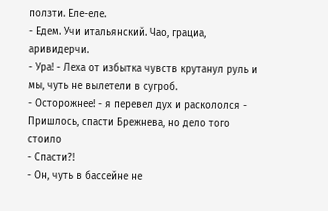ползти. Еле-еле.
- Едем. Учи итальянский. Чао, грациа, аривидерчи.
- Ура! - Леха от избытка чувств крутанул руль и мы, чуть не вылетели в сугроб.
- Осторожнее! - я перевел дух и раскололся - Пришлось, спасти Брежнева, но дело того стоило
- Спасти?!
- Он, чуть в бассейне не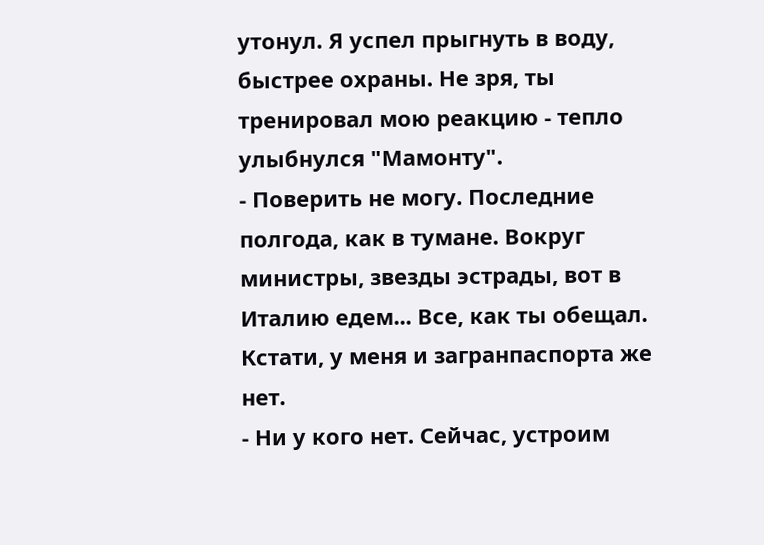утонул. Я успел прыгнуть в воду, быстрее охраны. Не зря, ты тренировал мою реакцию - тепло улыбнулся "Мамонту".
- Поверить не могу. Последние полгода, как в тумане. Вокруг министры, звезды эстрады, вот в Италию едем... Все, как ты обещал. Кстати, у меня и загранпаспорта же нет.
- Ни у кого нет. Сейчас, устроим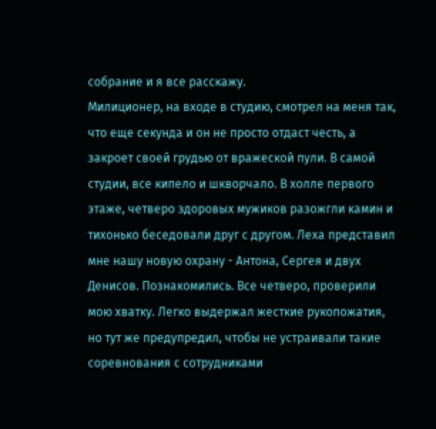собрание и я все расскажу.
Милиционер, на входе в студию, смотрел на меня так, что еще секунда и он не просто отдаст честь, а закроет своей грудью от вражеской пули. В самой студии, все кипело и шкворчало. В холле первого этаже, четверо здоровых мужиков разожгли камин и тихонько беседовали друг с другом. Леха представил мне нашу новую охрану - Антона, Сергея и двух Денисов. Познакомились. Все четверо, проверили мою хватку. Легко выдержал жесткие рукопожатия, но тут же предупредил, чтобы не устраивали такие соревнования с сотрудниками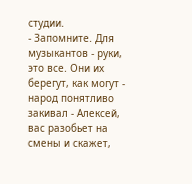студии.
- Запомните. Для музыкантов - руки, это все. Они их берегут, как могут - народ понятливо закивал - Алексей, вас разобьет на смены и скажет,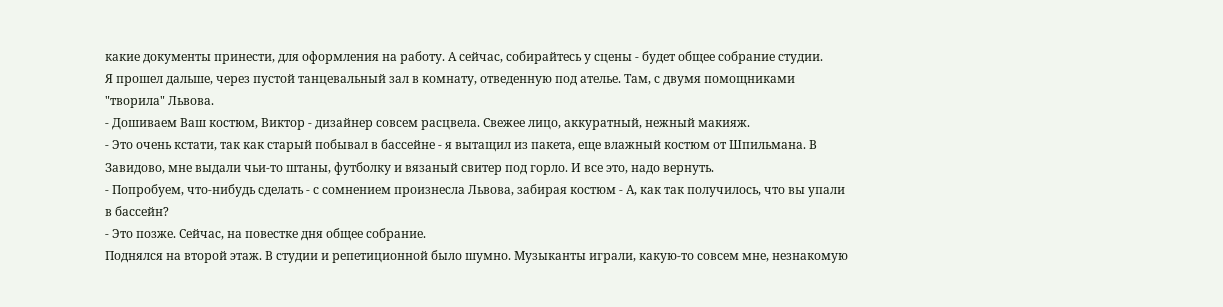какие документы принести, для оформления на работу. А сейчас, собирайтесь у сцены - будет общее собрание студии.
Я прошел дальше, через пустой танцевальный зал в комнату, отведенную под ателье. Там, с двумя помощниками "творила" Львова.
- Дошиваем Ваш костюм, Виктор - дизайнер совсем расцвела. Свежее лицо, аккуратный, нежный макияж.
- Это очень кстати, так как старый побывал в бассейне - я вытащил из пакета, еще влажный костюм от Шпильмана. В Завидово, мне выдали чьи-то штаны, футболку и вязаный свитер под горло. И все это, надо вернуть.
- Попробуем, что-нибудь сделать - с сомнением произнесла Львова, забирая костюм - А, как так получилось, что вы упали в бассейн?
- Это позже. Сейчас, на повестке дня общее собрание.
Поднялся на второй этаж. В студии и репетиционной было шумно. Музыканты играли, какую-то совсем мне, незнакомую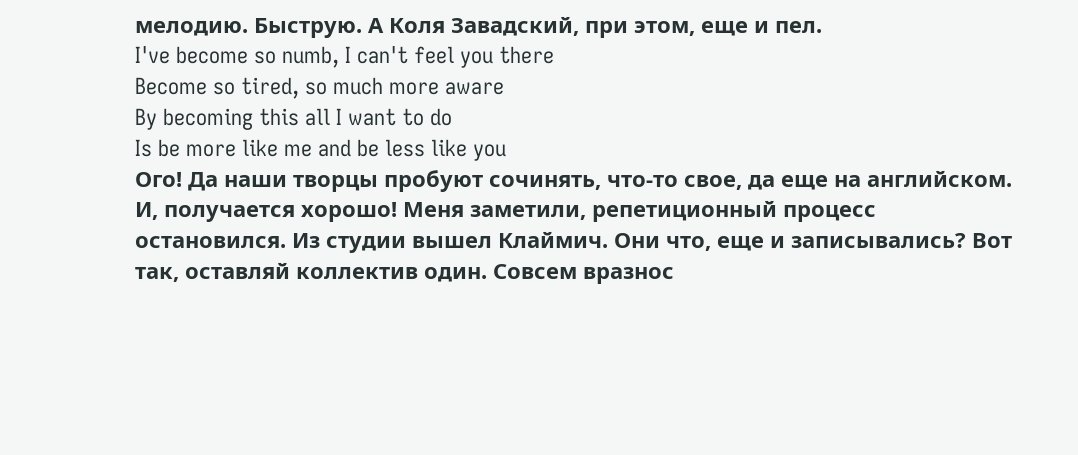мелодию. Быструю. А Коля Завадский, при этом, еще и пел.
I've become so numb, I can't feel you there
Become so tired, so much more aware
By becoming this all I want to do
Is be more like me and be less like you
Ого! Да наши творцы пробуют сочинять, что-то свое, да еще на английском. И, получается хорошо! Меня заметили, репетиционный процесс остановился. Из студии вышел Клаймич. Они что, еще и записывались? Вот так, оставляй коллектив один. Совсем вразнос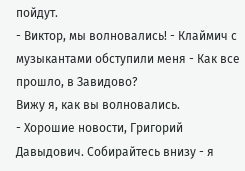пойдут.
- Виктор, мы волновались! - Клаймич с музыкантами обступили меня - Как все прошло, в Завидово?
Вижу я, как вы волновались.
- Хорошие новости, Григорий Давыдович. Собирайтесь внизу - я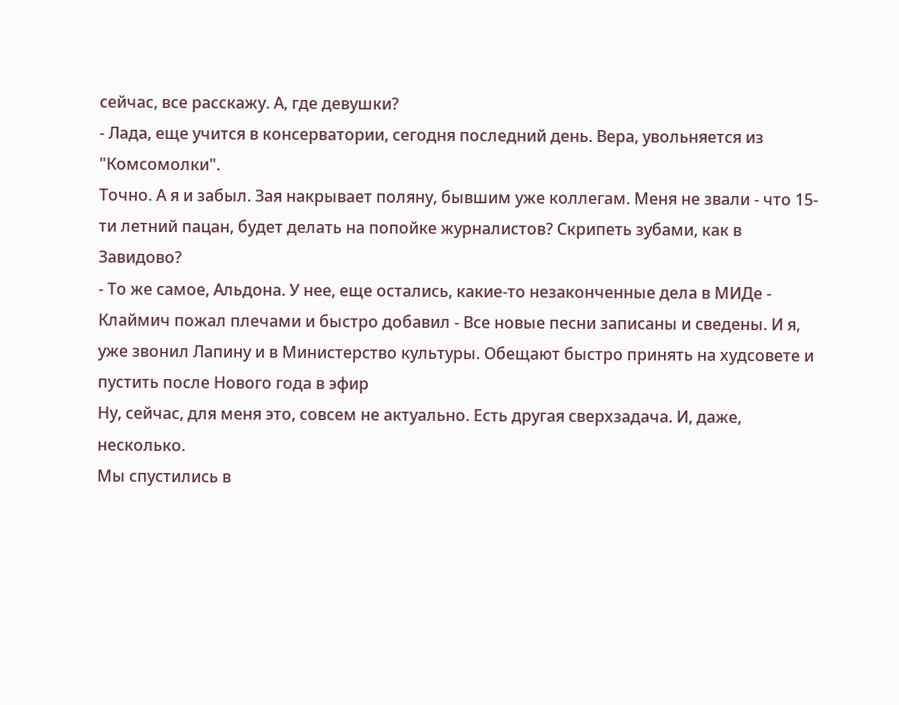сейчас, все расскажу. А, где девушки?
- Лада, еще учится в консерватории, сегодня последний день. Вера, увольняется из "Комсомолки".
Точно. А я и забыл. Зая накрывает поляну, бывшим уже коллегам. Меня не звали - что 15-ти летний пацан, будет делать на попойке журналистов? Скрипеть зубами, как в Завидово?
- То же самое, Альдона. У нее, еще остались, какие-то незаконченные дела в МИДе - Клаймич пожал плечами и быстро добавил - Все новые песни записаны и сведены. И я, уже звонил Лапину и в Министерство культуры. Обещают быстро принять на худсовете и пустить после Нового года в эфир
Ну, сейчас, для меня это, совсем не актуально. Есть другая сверхзадача. И, даже, несколько.
Мы спустились в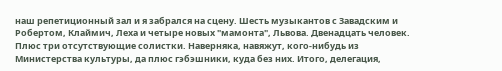наш репетиционный зал и я забрался на сцену. Шесть музыкантов с Завадским и Робертом, Клаймич, Леха и четыре новых "мамонта", Львова. Двенадцать человек. Плюс три отсутствующие солистки. Наверняка, навяжут, кого-нибудь из Министерства культуры, да плюс гэбэшники, куда без них. Итого, делегация,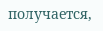получается,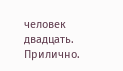человек двадцать. Прилично.